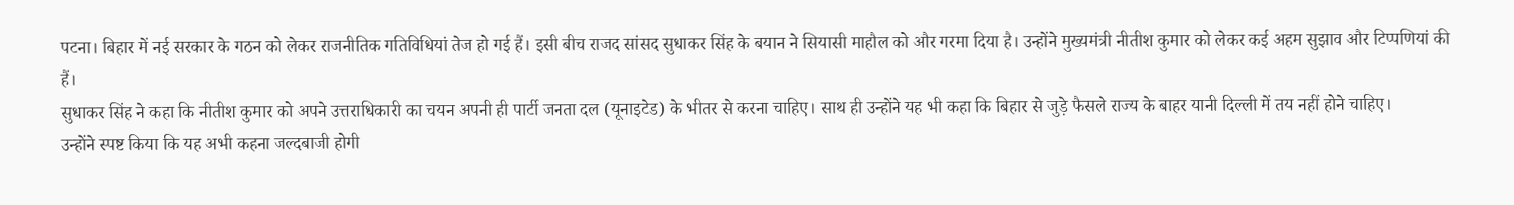पटना। बिहार में नई सरकार के गठन को लेकर राजनीतिक गतिविधियां तेज हो गई हैं। इसी बीच राजद सांसद सुधाकर सिंह के बयान ने सियासी माहौल को और गरमा दिया है। उन्होंने मुख्यमंत्री नीतीश कुमार को लेकर कई अहम सुझाव और टिप्पणियां की हैं।
सुधाकर सिंह ने कहा कि नीतीश कुमार को अपने उत्तराधिकारी का चयन अपनी ही पार्टी जनता दल (यूनाइटेड) के भीतर से करना चाहिए। साथ ही उन्होंने यह भी कहा कि बिहार से जुड़े फैसले राज्य के बाहर यानी दिल्ली में तय नहीं होने चाहिए।
उन्होंने स्पष्ट किया कि यह अभी कहना जल्दबाजी होगी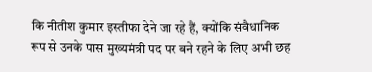कि नीतीश कुमार इस्तीफा देने जा रहे हैं, क्योंकि संवैधानिक रूप से उनके पास मुख्यमंत्री पद पर बने रहने के लिए अभी छह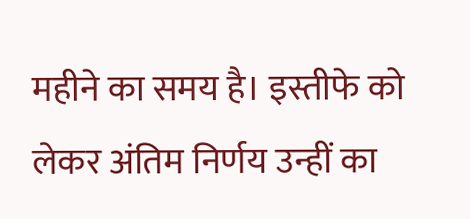महीने का समय है। इस्तीफे को लेकर अंतिम निर्णय उन्हीं का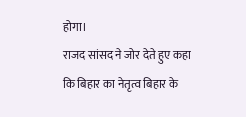होगा।
राजद सांसद ने जोर देते हुए कहा कि बिहार का नेतृत्व बिहार के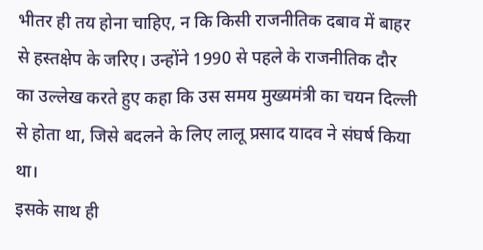भीतर ही तय होना चाहिए, न कि किसी राजनीतिक दबाव में बाहर से हस्तक्षेप के जरिए। उन्होंने 1990 से पहले के राजनीतिक दौर का उल्लेख करते हुए कहा कि उस समय मुख्यमंत्री का चयन दिल्ली से होता था, जिसे बदलने के लिए लालू प्रसाद यादव ने संघर्ष किया था।
इसके साथ ही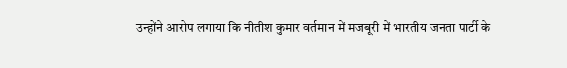उन्होंने आरोप लगाया कि नीतीश कुमार वर्तमान में मजबूरी में भारतीय जनता पार्टी के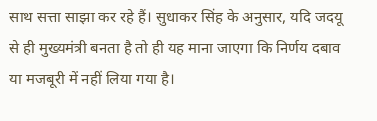साथ सत्ता साझा कर रहे हैं। सुधाकर सिंह के अनुसार, यदि जदयू से ही मुख्यमंत्री बनता है तो ही यह माना जाएगा कि निर्णय दबाव या मजबूरी में नहीं लिया गया है।